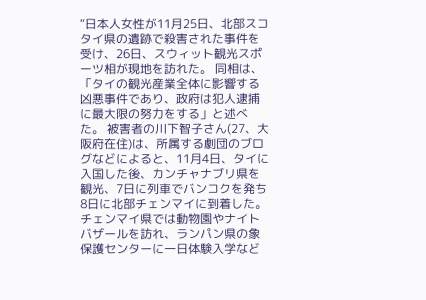“日本人女性が11月25日、北部スコタイ県の遺跡で殺害された事件を受け、26日、スウィット観光スポーツ相が現地を訪れた。 同相は、「タイの観光産業全体に影響する凶悪事件であり、政府は犯人逮捕に最大限の努力をする」と述べた。 被害者の川下智子さん(27、大阪府在住)は、所属する劇団のブログなどによると、11月4日、タイに入国した後、カンチャナブリ県を観光、7日に列車でバンコクを発ち8日に北部チェンマイに到着した。チェンマイ県では動物園やナイトバザールを訪れ、ランパン県の象保護センターに一日体験入学など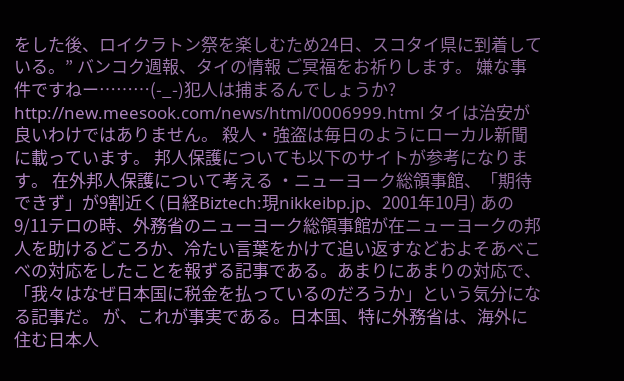をした後、ロイクラトン祭を楽しむため24日、スコタイ県に到着している。” バンコク週報、タイの情報 ご冥福をお祈りします。 嫌な事件ですねー………(-_-)犯人は捕まるんでしょうか? http://new.meesook.com/news/html/0006999.html タイは治安が良いわけではありません。 殺人・強盗は毎日のようにローカル新聞に載っています。 邦人保護についても以下のサイトが参考になります。 在外邦人保護について考える ・ニューヨーク総領事館、「期待できず」が9割近く(日経Biztech:現nikkeibp.jp、2001年10月) あの9/11テロの時、外務省のニューヨーク総領事館が在ニューヨークの邦人を助けるどころか、冷たい言葉をかけて追い返すなどおよそあべこべの対応をしたことを報ずる記事である。あまりにあまりの対応で、「我々はなぜ日本国に税金を払っているのだろうか」という気分になる記事だ。 が、これが事実である。日本国、特に外務省は、海外に住む日本人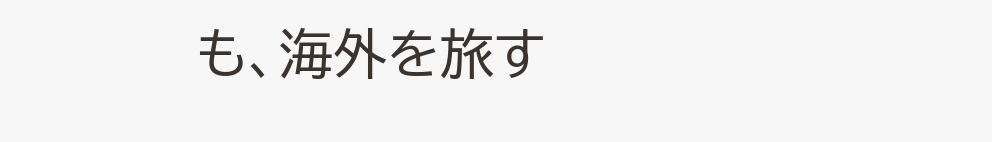も、海外を旅す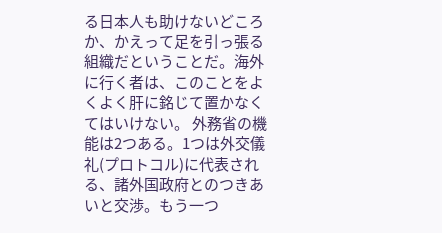る日本人も助けないどころか、かえって足を引っ張る組織だということだ。海外に行く者は、このことをよくよく肝に銘じて置かなくてはいけない。 外務省の機能は2つある。1つは外交儀礼(プロトコル)に代表される、諸外国政府とのつきあいと交渉。もう一つ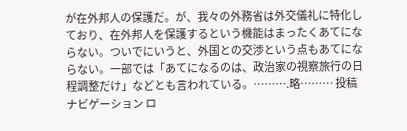が在外邦人の保護だ。が、我々の外務省は外交儀礼に特化しており、在外邦人を保護するという機能はまったくあてにならない。ついでにいうと、外国との交渉という点もあてにならない。一部では「あてになるのは、政治家の視察旅行の日程調整だけ」などとも言われている。……….略……… 投稿ナビゲーション ロ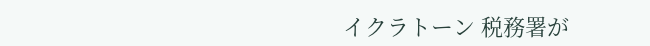イクラトーン 税務署が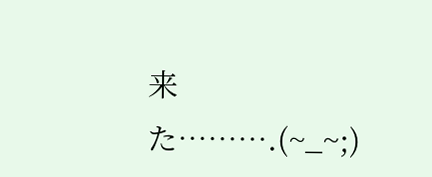来た……….(~_~;)